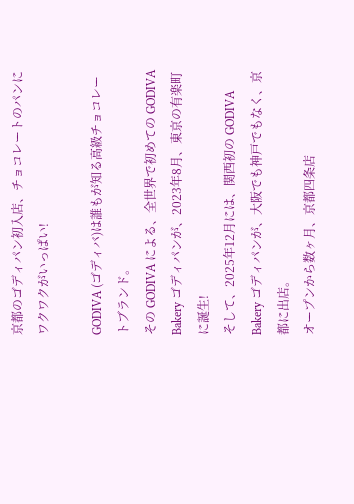京都のゴディパン初入店、チョコレートのパンにワクワクがいっぱい!

GODIVA (ゴディバ)は誰もが知る高級チョコレートブランド。
その GODIVA による、全世界で初めての GODIVA Bakery ゴディパンが、2023年8月、東京の有楽町に誕生!
そして、2025年12月には、関西初の GODIVA Bakery ゴディパンが、大阪でも神戸でもなく、京都に出店。
オープンから数ヶ月、京都四条店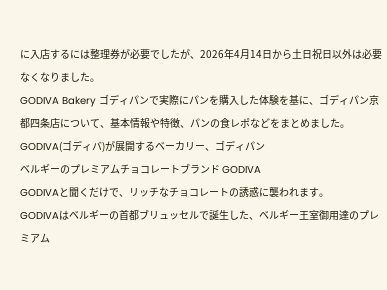に入店するには整理券が必要でしたが、2026年4月14日から土日祝日以外は必要なくなりました。
GODIVA Bakery ゴディパンで実際にパンを購入した体験を基に、ゴディパン京都四条店について、基本情報や特徴、パンの食レポなどをまとめました。
GODIVA(ゴディバ)が展開するベーカリー、ゴディパン
ベルギーのプレミアムチョコレートブランド GODIVA
GODIVAと聞くだけで、リッチなチョコレートの誘惑に襲われます。
GODIVAはベルギーの首都ブリュッセルで誕生した、ベルギー王室御用達のプレミアム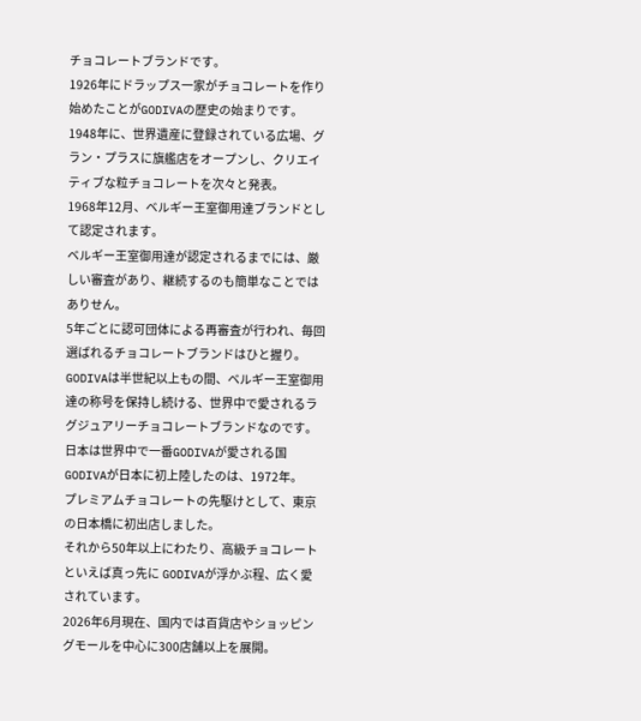チョコレートブランドです。
1926年にドラップス一家がチョコレートを作り始めたことがGODIVAの歴史の始まりです。
1948年に、世界遺産に登録されている広場、グラン・プラスに旗艦店をオープンし、クリエイティブな粒チョコレートを次々と発表。
1968年12月、ベルギー王室御用達ブランドとして認定されます。
ベルギー王室御用達が認定されるまでには、厳しい審査があり、継続するのも簡単なことではありせん。
5年ごとに認可団体による再審査が行われ、毎回選ばれるチョコレートブランドはひと握り。
GODIVAは半世紀以上もの間、ベルギー王室御用達の称号を保持し続ける、世界中で愛されるラグジュアリーチョコレートブランドなのです。
日本は世界中で一番GODIVAが愛される国
GODIVAが日本に初上陸したのは、1972年。
プレミアムチョコレートの先駆けとして、東京の日本橋に初出店しました。
それから50年以上にわたり、高級チョコレートといえば真っ先に GODIVAが浮かぶ程、広く愛されています。
2026年6月現在、国内では百貨店やショッピングモールを中心に300店舗以上を展開。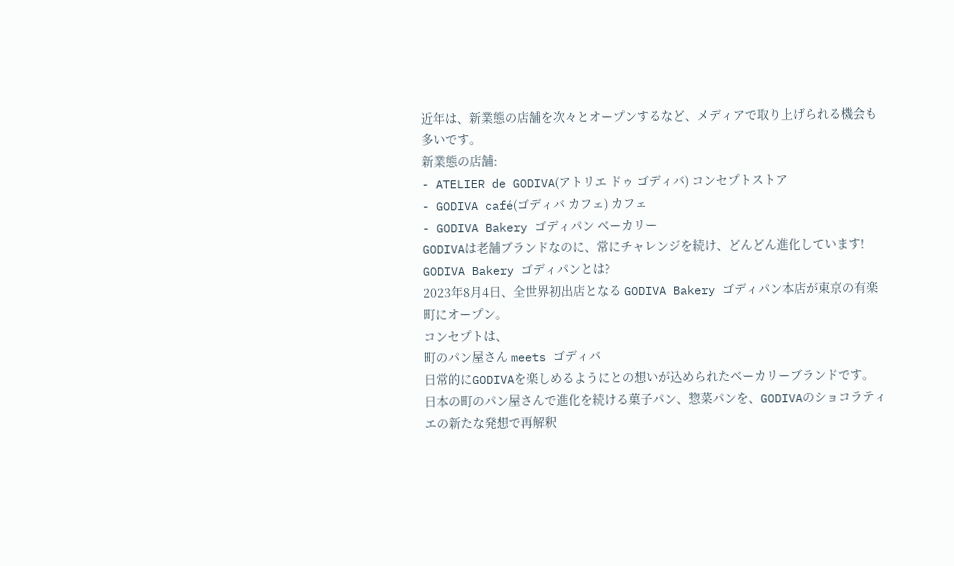近年は、新業態の店舗を次々とオープンするなど、メディアで取り上げられる機会も多いです。
新業態の店舗:
- ATELIER de GODIVA(アトリエ ドゥ ゴディバ) コンセプトストア
- GODIVA café(ゴディバ カフェ) カフェ
- GODIVA Bakery ゴディパン ベーカリー
GODIVAは老舗ブランドなのに、常にチャレンジを続け、どんどん進化しています!
GODIVA Bakery ゴディパンとは?
2023年8月4日、全世界初出店となる GODIVA Bakery ゴディパン本店が東京の有楽町にオープン。
コンセプトは、
町のパン屋さん meets ゴディバ
日常的にGODIVAを楽しめるようにとの想いが込められたベーカリーブランドです。
日本の町のパン屋さんで進化を続ける菓子パン、惣菜パンを、GODIVAのショコラティエの新たな発想で再解釈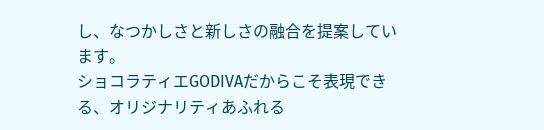し、なつかしさと新しさの融合を提案しています。
ショコラティエGODIVAだからこそ表現できる、オリジナリティあふれる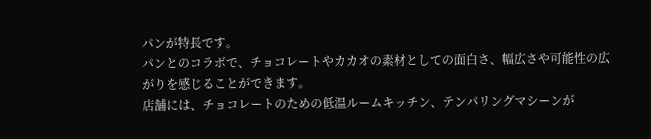パンが特長です。
パンとのコラボで、チョコレートやカカオの素材としての面白さ、幅広さや可能性の広がりを感じることができます。
店舗には、チョコレートのための低温ルームキッチン、テンパリングマシーンが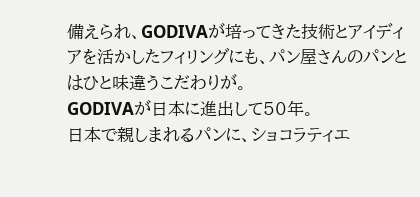備えられ、GODIVAが培ってきた技術とアイディアを活かしたフィリングにも、パン屋さんのパンとはひと味違うこだわりが。
GODIVAが日本に進出して50年。
日本で親しまれるパンに、ショコラティエ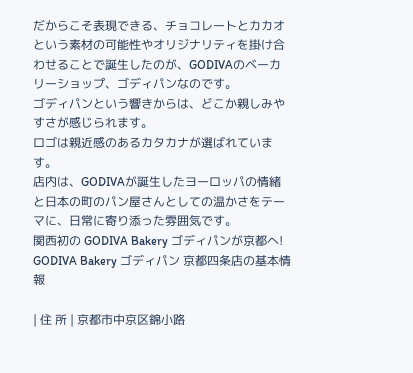だからこそ表現できる、チョコレートとカカオという素材の可能性やオリジナリティを掛け合わせることで誕生したのが、GODIVAのベーカリーショップ、ゴディパンなのです。
ゴディパンという響きからは、どこか親しみやすさが感じられます。
ロゴは親近感のあるカタカナが選ばれています。
店内は、GODIVAが誕生したヨーロッパの情緒と日本の町のパン屋さんとしての温かさをテーマに、日常に寄り添った雰囲気です。
関西初の GODIVA Bakery ゴディパンが京都へ!
GODIVA Bakery ゴディパン 京都四条店の基本情報

| 住 所 | 京都市中京区錦小路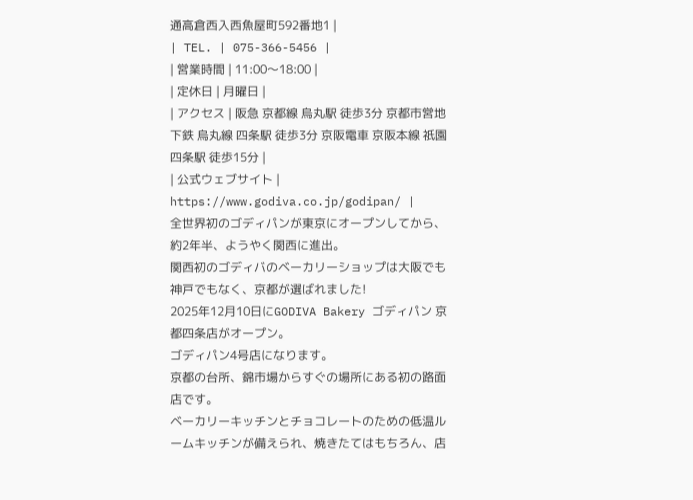通高倉西入西魚屋町592番地1 |
| TEL. | 075-366-5456 |
| 営業時間 | 11:00〜18:00 |
| 定休日 | 月曜日 |
| アクセス | 阪急 京都線 烏丸駅 徒歩3分 京都市営地下鉄 烏丸線 四条駅 徒歩3分 京阪電車 京阪本線 祇園四条駅 徒歩15分 |
| 公式ウェブサイト | https://www.godiva.co.jp/godipan/ |
全世界初のゴディパンが東京にオープンしてから、約2年半、ようやく関西に進出。
関西初のゴディバのベーカリーショップは大阪でも神戸でもなく、京都が選ばれました!
2025年12月10日にGODIVA Bakery ゴディパン 京都四条店がオープン。
ゴディパン4号店になります。
京都の台所、錦市場からすぐの場所にある初の路面店です。
ベーカリーキッチンとチョコレートのための低温ルームキッチンが備えられ、焼きたてはもちろん、店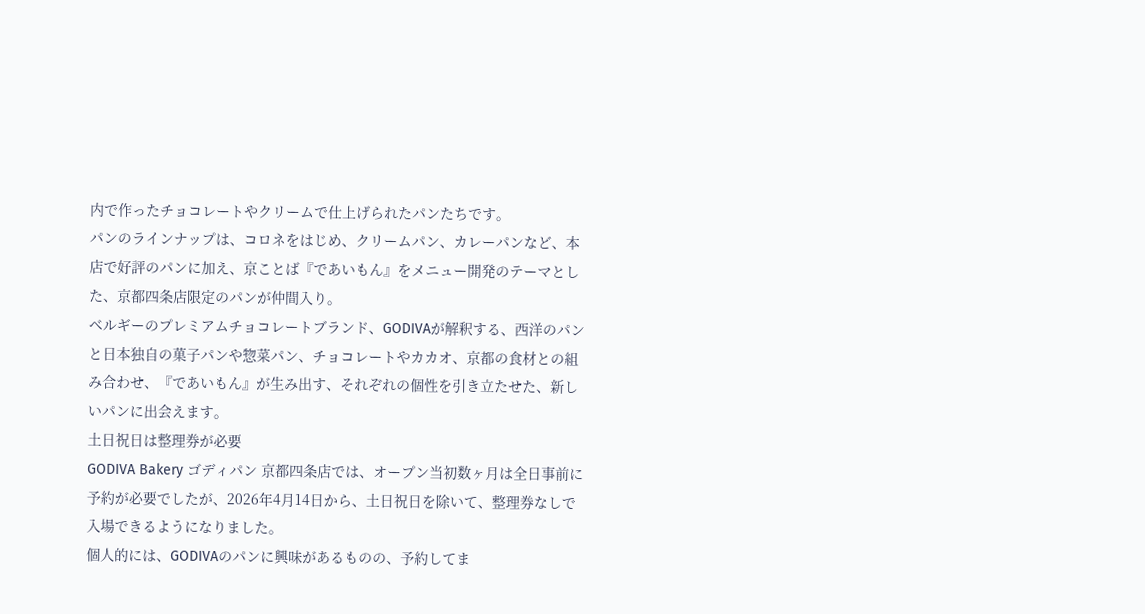内で作ったチョコレートやクリームで仕上げられたパンたちです。
パンのラインナップは、コロネをはじめ、クリームパン、カレーパンなど、本店で好評のパンに加え、京ことば『であいもん』をメニュー開発のテーマとした、京都四条店限定のパンが仲間入り。
ベルギーのプレミアムチョコレートブランド、GODIVAが解釈する、西洋のパンと日本独自の菓子パンや惣菜パン、チョコレートやカカオ、京都の食材との組み合わせ、『であいもん』が生み出す、それぞれの個性を引き立たせた、新しいパンに出会えます。
土日祝日は整理券が必要
GODIVA Bakery ゴディパン 京都四条店では、オープン当初数ヶ月は全日事前に予約が必要でしたが、2026年4月14日から、土日祝日を除いて、整理券なしで入場できるようになりました。
個人的には、GODIVAのパンに興味があるものの、予約してま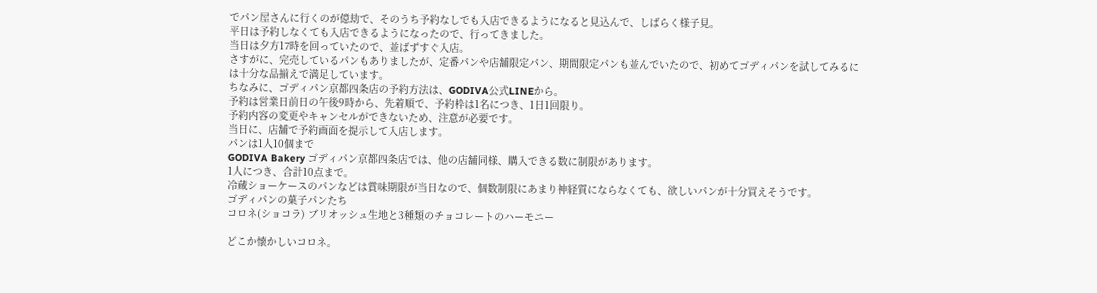でパン屋さんに行くのが億劫で、そのうち予約なしでも入店できるようになると見込んで、しばらく様子見。
平日は予約しなくても入店できるようになったので、行ってきました。
当日は夕方17時を回っていたので、並ばずすぐ入店。
さすがに、完売しているパンもありましたが、定番パンや店舗限定パン、期間限定パンも並んでいたので、初めてゴディパンを試してみるには十分な品揃えで満足しています。
ちなみに、ゴディパン京都四条店の予約方法は、GODIVA公式LINEから。
予約は営業日前日の午後9時から、先着順で、予約枠は1名につき、1日1回限り。
予約内容の変更やキャンセルができないため、注意が必要です。
当日に、店舗で予約画面を提示して入店します。
パンは1人10個まで
GODIVA Bakery ゴディパン京都四条店では、他の店舗同様、購入できる数に制限があります。
1人につき、合計10点まで。
冷蔵ショーケースのパンなどは賞味期限が当日なので、個数制限にあまり神経質にならなくても、欲しいパンが十分買えそうです。
ゴディパンの菓子パンたち
コロネ(ショコラ) ブリオッシュ生地と3種類のチョコレートのハーモニー

どこか懐かしいコロネ。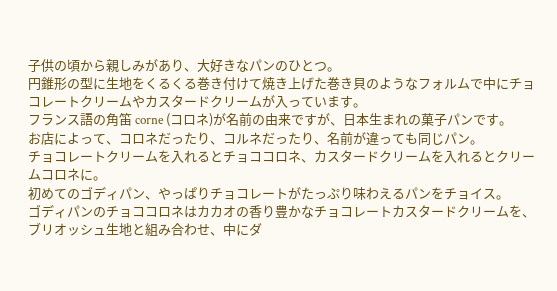子供の頃から親しみがあり、大好きなパンのひとつ。
円錐形の型に生地をくるくる巻き付けて焼き上げた巻き貝のようなフォルムで中にチョコレートクリームやカスタードクリームが入っています。
フランス語の角笛 corne (コロネ)が名前の由来ですが、日本生まれの菓子パンです。
お店によって、コロネだったり、コルネだったり、名前が違っても同じパン。
チョコレートクリームを入れるとチョココロネ、カスタードクリームを入れるとクリームコロネに。
初めてのゴディパン、やっぱりチョコレートがたっぷり味わえるパンをチョイス。
ゴディパンのチョココロネはカカオの香り豊かなチョコレートカスタードクリームを、ブリオッシュ生地と組み合わせ、中にダ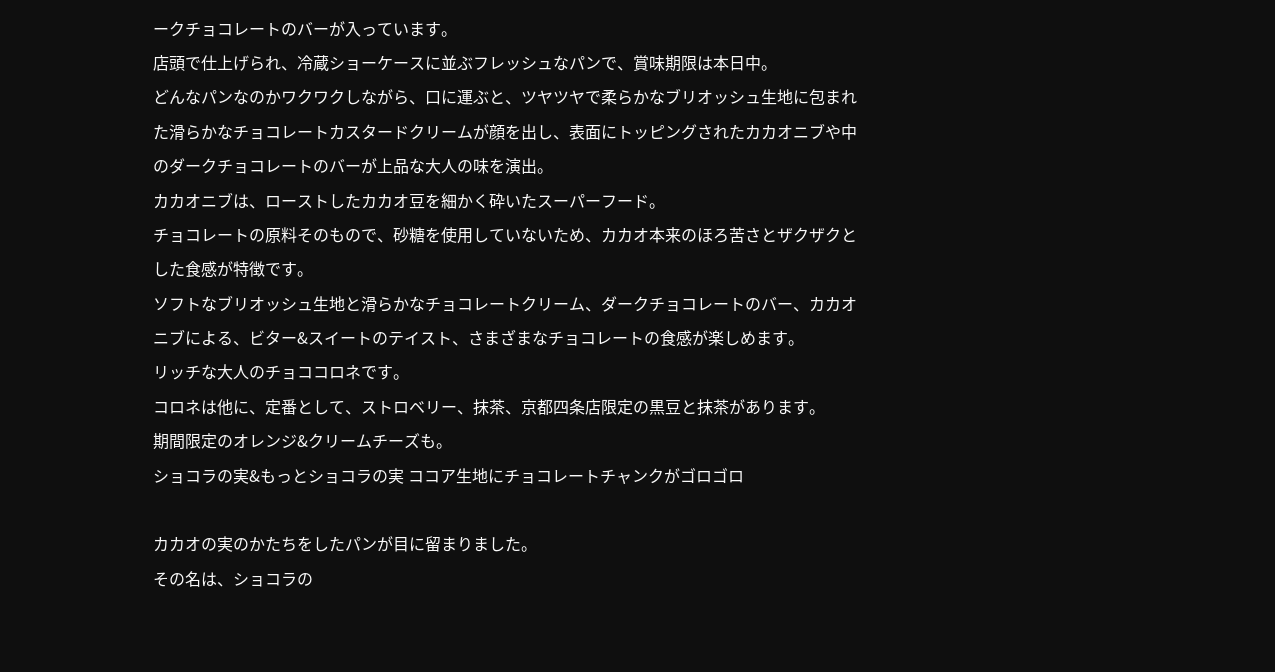ークチョコレートのバーが入っています。
店頭で仕上げられ、冷蔵ショーケースに並ぶフレッシュなパンで、賞味期限は本日中。
どんなパンなのかワクワクしながら、口に運ぶと、ツヤツヤで柔らかなブリオッシュ生地に包まれた滑らかなチョコレートカスタードクリームが顔を出し、表面にトッピングされたカカオニブや中のダークチョコレートのバーが上品な大人の味を演出。
カカオニブは、ローストしたカカオ豆を細かく砕いたスーパーフード。
チョコレートの原料そのもので、砂糖を使用していないため、カカオ本来のほろ苦さとザクザクとした食感が特徴です。
ソフトなブリオッシュ生地と滑らかなチョコレートクリーム、ダークチョコレートのバー、カカオニブによる、ビター&スイートのテイスト、さまざまなチョコレートの食感が楽しめます。
リッチな大人のチョココロネです。
コロネは他に、定番として、ストロベリー、抹茶、京都四条店限定の黒豆と抹茶があります。
期間限定のオレンジ&クリームチーズも。
ショコラの実&もっとショコラの実 ココア生地にチョコレートチャンクがゴロゴロ

カカオの実のかたちをしたパンが目に留まりました。
その名は、ショコラの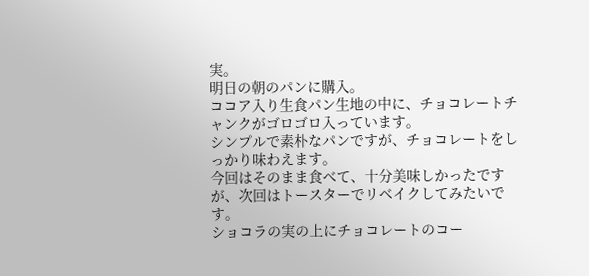実。
明日の朝のパンに購入。
ココア入り生食パン生地の中に、チョコレートチャンクがゴロゴロ入っています。
シンプルで素朴なパンですが、チョコレートをしっかり味わえます。
今回はそのまま食べて、十分美味しかったですが、次回はトースターでリベイクしてみたいです。
ショコラの実の上にチョコレートのコー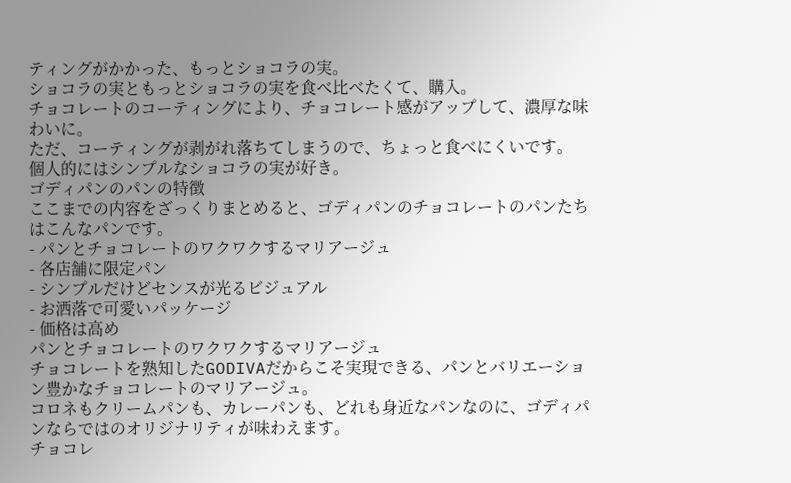ティングがかかった、もっとショコラの実。
ショコラの実ともっとショコラの実を食べ比べたくて、購入。
チョコレートのコーティングにより、チョコレート感がアップして、濃厚な味わいに。
ただ、コーティングが剥がれ落ちてしまうので、ちょっと食べにくいです。
個人的にはシンプルなショコラの実が好き。
ゴディパンのパンの特徴
ここまでの内容をざっくりまとめると、ゴディパンのチョコレートのパンたちはこんなパンです。
- パンとチョコレートのワクワクするマリアージュ
- 各店舗に限定パン
- シンプルだけどセンスが光るビジュアル
- お洒落で可愛いパッケージ
- 価格は高め
パンとチョコレートのワクワクするマリアージュ
チョコレートを熟知したGODIVAだからこそ実現できる、パンとバリエーション豊かなチョコレートのマリアージュ。
コロネもクリームパンも、カレーパンも、どれも身近なパンなのに、ゴディパンならではのオリジナリティが味わえます。
チョコレ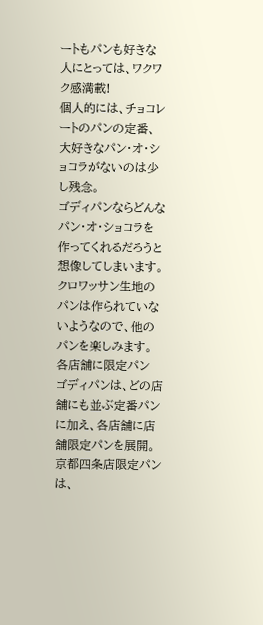ートもパンも好きな人にとっては、ワクワク感満載!
個人的には、チョコレートのパンの定番、大好きなパン・オ・ショコラがないのは少し残念。
ゴディパンならどんなパン・オ・ショコラを作ってくれるだろうと想像してしまいます。
クロワッサン生地のパンは作られていないようなので、他のパンを楽しみます。
各店舗に限定パン
ゴディパンは、どの店舗にも並ぶ定番パンに加え、各店舗に店舗限定パンを展開。
京都四条店限定パンは、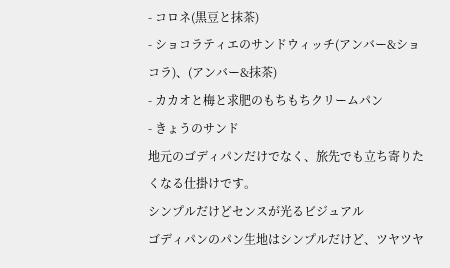- コロネ(黒豆と抹茶)
- ショコラティエのサンドウィッチ(アンバー&ショコラ)、(アンバー&抹茶)
- カカオと梅と求肥のもちもちクリームパン
- きょうのサンド
地元のゴディパンだけでなく、旅先でも立ち寄りたくなる仕掛けです。
シンプルだけどセンスが光るビジュアル
ゴディパンのパン生地はシンプルだけど、ツヤツヤ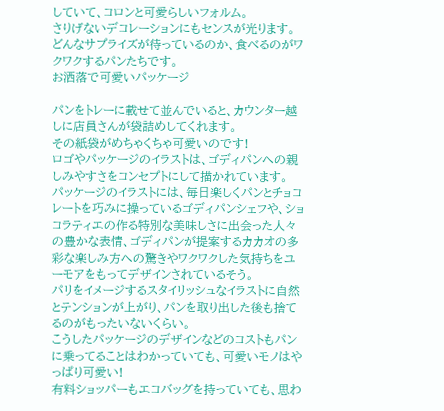していて、コロンと可愛らしいフォルム。
さりげないデコレーションにもセンスが光ります。
どんなサプライズが待っているのか、食べるのがワクワクするパンたちです。
お洒落で可愛いパッケージ

パンをトレーに載せて並んでいると、カウンター越しに店員さんが袋詰めしてくれます。
その紙袋がめちゃくちゃ可愛いのです!
ロゴやパッケージのイラストは、ゴディパンへの親しみやすさをコンセプトにして描かれています。
パッケージのイラストには、毎日楽しくパンとチョコレートを巧みに操っているゴディパンシェフや、ショコラティエの作る特別な美味しさに出会った人々の豊かな表情、ゴディパンが提案するカカオの多彩な楽しみ方への驚きやワクワクした気持ちをユーモアをもってデザインされているそう。
パリをイメージするスタイリッシュなイラストに自然とテンションが上がり、パンを取り出した後も捨てるのがもったいないくらい。
こうしたパッケージのデザインなどのコストもパンに乗ってることはわかっていても、可愛いモノはやっぱり可愛い!
有料ショッパーもエコバッグを持っていても、思わ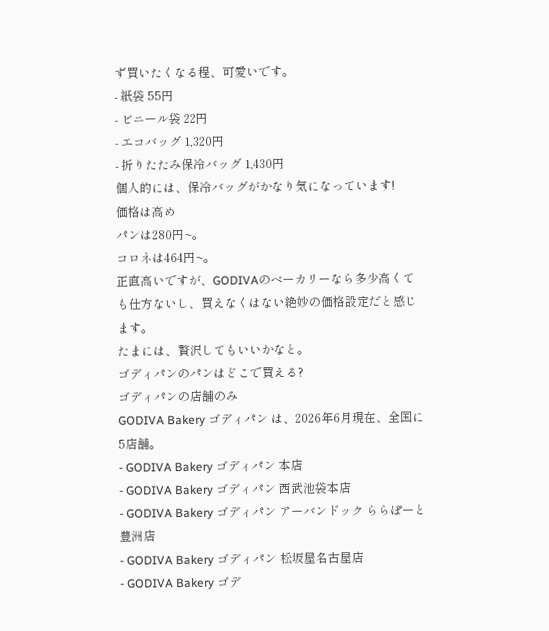ず買いたくなる程、可愛いです。
- 紙袋 55円
- ビニール袋 22円
- エコバッグ 1,320円
- 折りたたみ保冷バッグ 1,430円
個人的には、保冷バッグがかなり気になっています!
価格は高め
パンは280円~。
コロネは464円~。
正直高いですが、GODIVAのベーカリーなら多少高くても仕方ないし、買えなくはない絶妙の価格設定だと感じます。
たまには、贅沢してもいいかなと。
ゴディパンのパンはどこで買える?
ゴディパンの店舗のみ
GODIVA Bakery ゴディパン は、2026年6月現在、全国に5店舗。
- GODIVA Bakery ゴディパン 本店
- GODIVA Bakery ゴディパン 西武池袋本店
- GODIVA Bakery ゴディパン アーバンドック ららぽーと豊洲店
- GODIVA Bakery ゴディパン 松坂屋名古屋店
- GODIVA Bakery ゴデ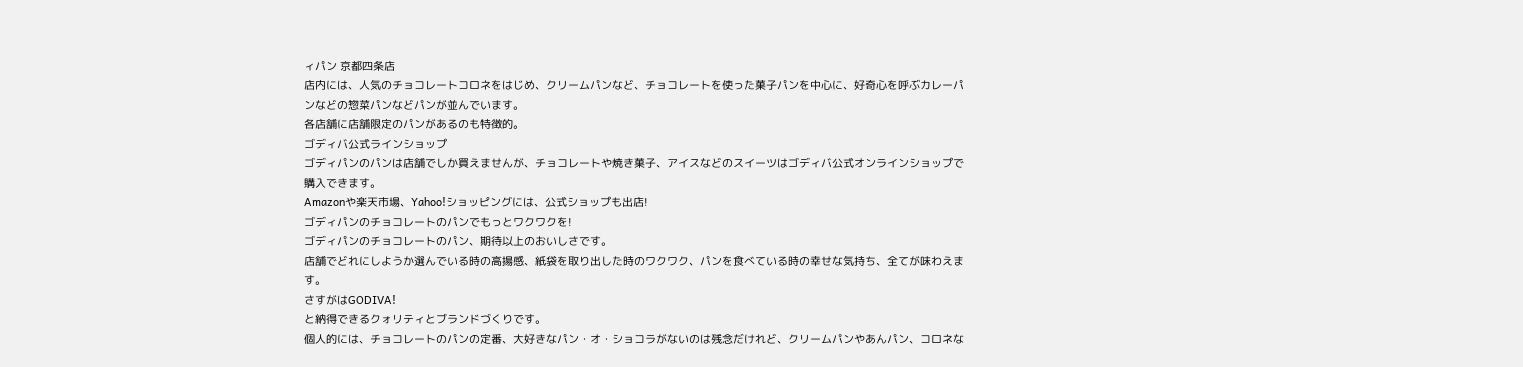ィパン 京都四条店
店内には、人気のチョコレートコロネをはじめ、クリームパンなど、チョコレートを使った菓子パンを中心に、好奇心を呼ぶカレーパンなどの惣菜パンなどパンが並んでいます。
各店舗に店舗限定のパンがあるのも特徴的。
ゴディバ公式ラインショップ
ゴディパンのパンは店舗でしか買えませんが、チョコレートや焼き菓子、アイスなどのスイーツはゴディバ公式オンラインショップで購入できます。
Amazonや楽天市場、Yahoo!ショッピングには、公式ショップも出店!
ゴディパンのチョコレートのパンでもっとワクワクを!
ゴディパンのチョコレートのパン、期待以上のおいしさです。
店舗でどれにしようか選んでいる時の高揚感、紙袋を取り出した時のワクワク、パンを食べている時の幸せな気持ち、全てが味わえます。
さすがはGODIVA!
と納得できるクォリティとブランドづくりです。
個人的には、チョコレートのパンの定番、大好きなパン・オ・ショコラがないのは残念だけれど、クリームパンやあんパン、コロネな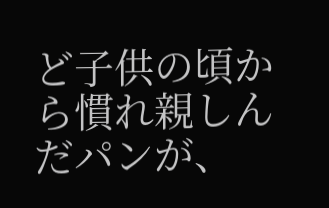ど子供の頃から慣れ親しんだパンが、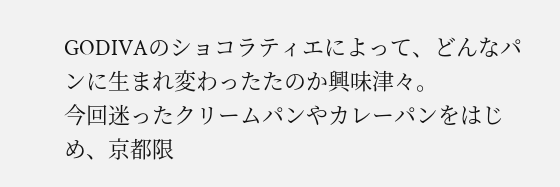GODIVAのショコラティエによって、どんなパンに生まれ変わったたのか興味津々。
今回迷ったクリームパンやカレーパンをはじめ、京都限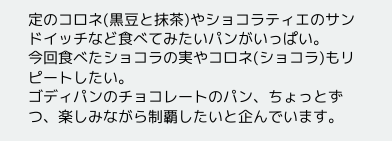定のコロネ(黒豆と抹茶)やショコラティエのサンドイッチなど食べてみたいパンがいっぱい。
今回食べたショコラの実やコロネ(ショコラ)もリピートしたい。
ゴディパンのチョコレートのパン、ちょっとずつ、楽しみながら制覇したいと企んでいます。